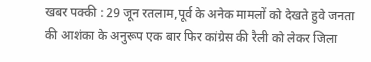खबर पक्की : 29 जून रतलाम,पूर्व के अनेक मामलों को देखते हुवे जनता की आशंका के अनुरूप एक बार फिर कांग्रेस की रैली को लेकर जिला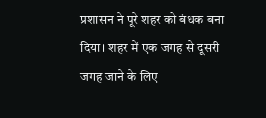प्रशासन ने पूरे शहर को बंधक बना दिया। शहर में एक जगह से दूसरी जगह जाने के लिए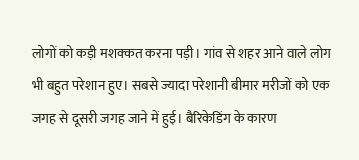लोगों को कड़ी मशक्कत करना पड़ी। गांव से शहर आने वाले लोग भी बहुत परेशान हुए। सबसे ज्यादा परेशानी बीमार मरीजों को एक जगह से दूसरी जगह जाने में हुई। बैरिकेडिंग के कारण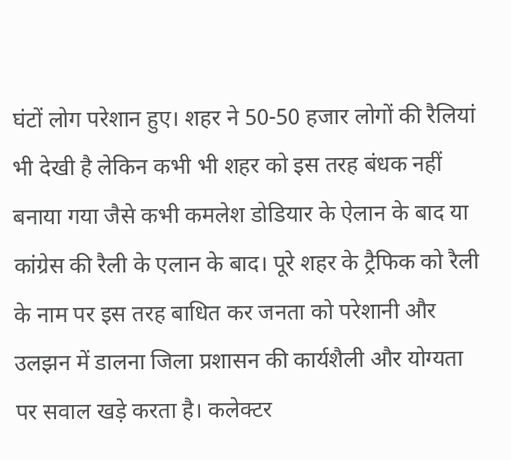घंटों लोग परेशान हुए। शहर ने 50-50 हजार लोगों की रैलियां भी देखी है लेकिन कभी भी शहर को इस तरह बंधक नहीं बनाया गया जैसे कभी कमलेश डोडियार के ऐलान के बाद या कांग्रेस की रैली के एलान के बाद। पूरे शहर के ट्रैफिक को रैली के नाम पर इस तरह बाधित कर जनता को परेशानी और उलझन में डालना जिला प्रशासन की कार्यशैली और योग्यता पर सवाल खड़े करता है। कलेक्टर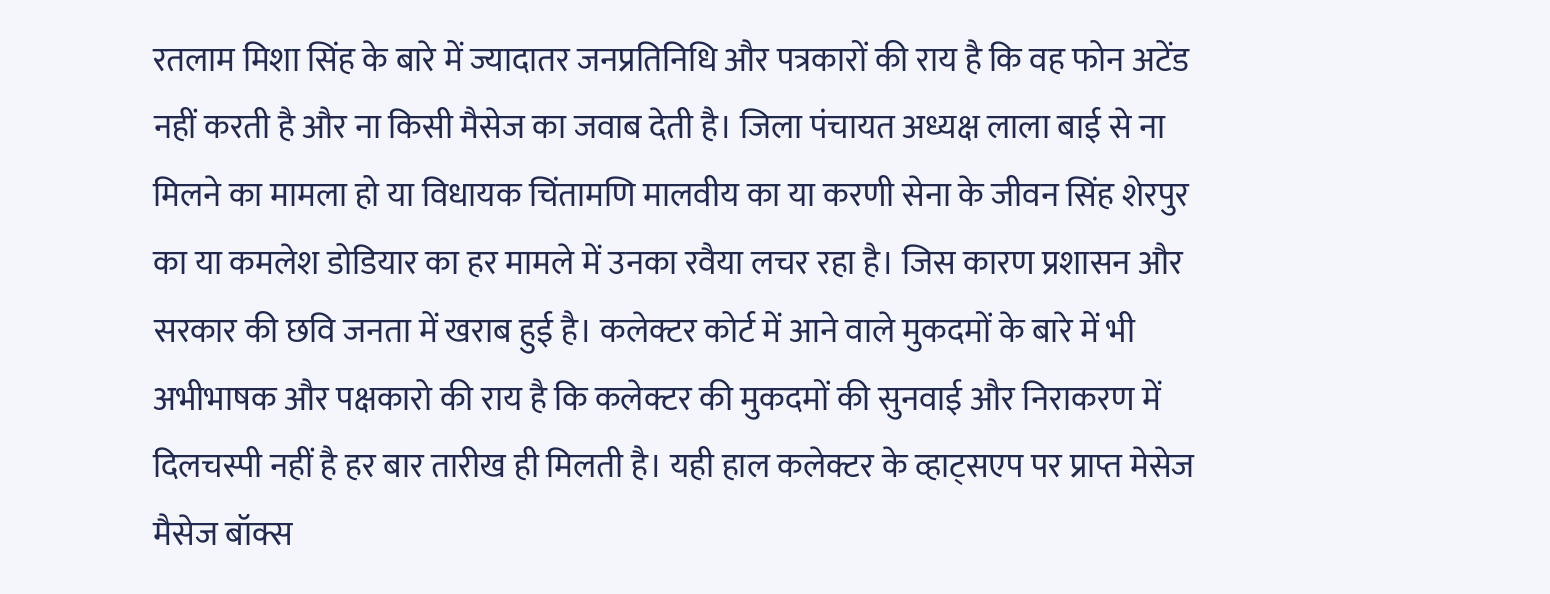रतलाम मिशा सिंह के बारे में ज्यादातर जनप्रतिनिधि और पत्रकारों की राय है कि वह फोन अटेंड नहीं करती है और ना किसी मैसेज का जवाब देती है। जिला पंचायत अध्यक्ष लाला बाई से ना मिलने का मामला हो या विधायक चिंतामणि मालवीय का या करणी सेना के जीवन सिंह शेरपुर का या कमलेश डोडियार का हर मामले में उनका रवैया लचर रहा है। जिस कारण प्रशासन और सरकार की छवि जनता में खराब हुई है। कलेक्टर कोर्ट में आने वाले मुकदमों के बारे में भी अभीभाषक और पक्षकारो की राय है कि कलेक्टर की मुकदमों की सुनवाई और निराकरण में दिलचस्पी नहीं है हर बार तारीख ही मिलती है। यही हाल कलेक्टर के व्हाट्सएप पर प्राप्त मेसेज मैसेज बॉक्स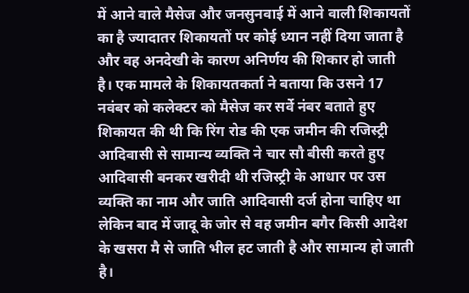में आने वाले मैसेज और जनसुनवाई में आने वाली शिकायतों का है ज्यादातर शिकायतों पर कोई ध्यान नहीं दिया जाता है और वह अनदेखी के कारण अनिर्णय की शिकार हो जाती है। एक मामले के शिकायतकर्ता ने बताया कि उसने 17 नवंबर को कलेक्टर को मैसेज कर सर्वे नंबर बताते हुए शिकायत की थी कि रिंग रोड की एक जमीन की रजिस्ट्री आदिवासी से सामान्य व्यक्ति ने चार सौ बीसी करते हुए आदिवासी बनकर खरीदी थी रजिस्ट्री के आधार पर उस व्यक्ति का नाम और जाति आदिवासी दर्ज होना चाहिए था लेकिन बाद में जादू के जोर से वह जमीन बगैर किसी आदेश के खसरा मै से जाति भील हट जाती है और सामान्य हो जाती है।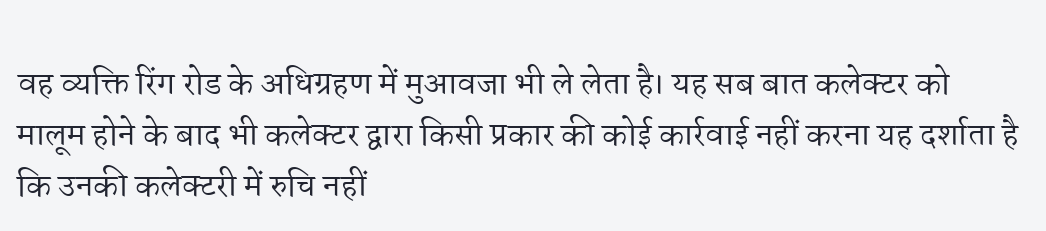वह व्यक्ति रिंग रोड के अधिग्रहण में मुआवजा भी ले लेता है। यह सब बात कलेक्टर को मालूम होने के बाद भी कलेक्टर द्वारा किसी प्रकार की कोई कार्रवाई नहीं करना यह दर्शाता है कि उनकी कलेक्टरी में रुचि नहीं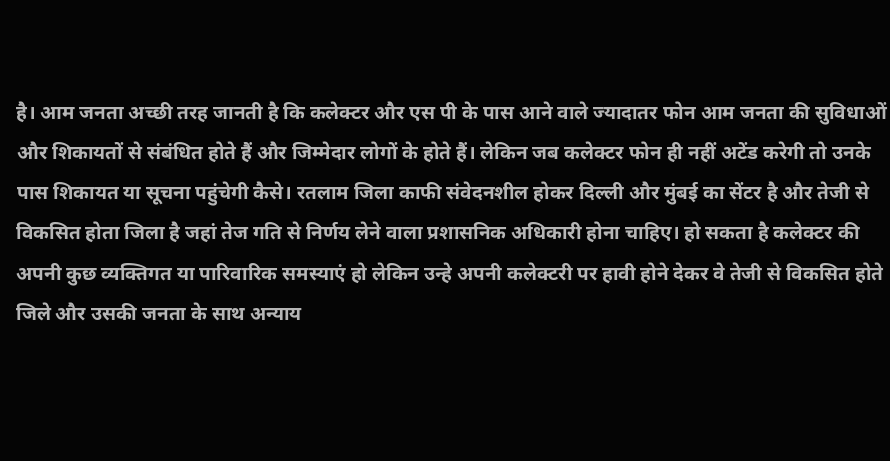है। आम जनता अच्छी तरह जानती है कि कलेक्टर और एस पी के पास आने वाले ज्यादातर फोन आम जनता की सुविधाओं और शिकायतों से संबंधित होते हैं और जिम्मेदार लोगों के होते हैं। लेकिन जब कलेक्टर फोन ही नहीं अटेंड करेगी तो उनके पास शिकायत या सूचना पहुंचेगी कैसे। रतलाम जिला काफी संवेदनशील होकर दिल्ली और मुंबई का सेंटर है और तेजी से विकसित होता जिला है जहां तेज गति से निर्णय लेने वाला प्रशासनिक अधिकारी होना चाहिए। हो सकता है कलेक्टर की अपनी कुछ व्यक्तिगत या पारिवारिक समस्याएं हो लेकिन उन्हे अपनी कलेक्टरी पर हावी होने देकर वे तेजी से विकसित होते जिले और उसकी जनता के साथ अन्याय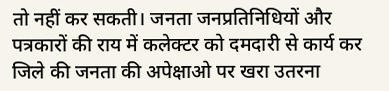तो नहीं कर सकती। जनता जनप्रतिनिधियों और पत्रकारों की राय में कलेक्टर को दमदारी से कार्य कर जिले की जनता की अपेक्षाओ पर खरा उतरना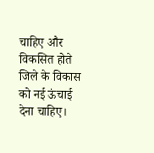चाहिए और विकसित होते जिले के विकास को नई ऊंचाई देना चाहिए।